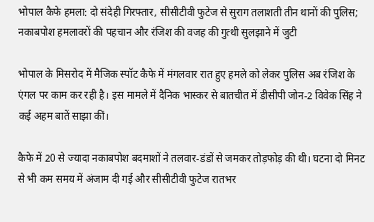भोपाल कैफे हमला: दो संदेही गिरफ्तार, सीसीटीवी फुटेज से सुराग तलाशती तीन थानों की पुलिस; नकाबपोश हमलावरों की पहचान और रंजिश की वजह की गुत्थी सुलझाने में जुटी

भोपाल के मिसरोद में मैजिक स्पॉट कैफे में मंगलवार रात हुए हमले को लेकर पुलिस अब रंजिश के एंगल पर काम कर रही है। इस मामले में दैनिक भास्कर से बातचीत में डीसीपी जोन-2 विवेक सिंह ने कई अहम बातें साझा कीं।

कैफे में 20 से ज्यादा नकाबपोश बदमाशों ने तलवार-डंडों से जमकर तोड़फोड़ की थी। घटना दो मिनट से भी कम समय में अंजाम दी गई और सीसीटीवी फुटेज रातभर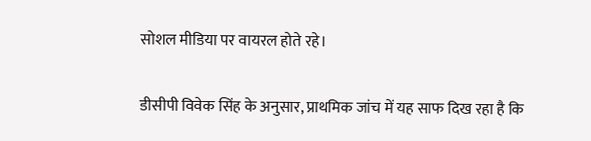सोशल मीडिया पर वायरल होते रहे।

डीसीपी विवेक सिंह के अनुसार, प्राथमिक जांच में यह साफ दिख रहा है कि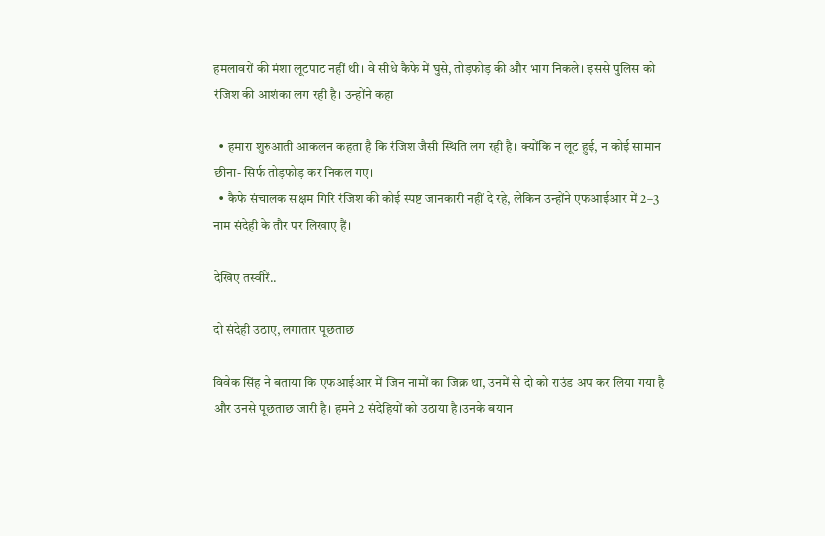हमलावरों की मंशा लूटपाट नहीं थी। वे सीधे कैफे में घुसे, तोड़फोड़ की और भाग निकले। इससे पुलिस को रंजिश की आशंका लग रही है। उन्होंने कहा

  • हमारा शुरुआती आकलन कहता है कि रंजिश जैसी स्थिति लग रही है। क्योंकि न लूट हुई, न कोई सामान छीना- सिर्फ तोड़फोड़ कर निकल गए।
  • कैफे संचालक सक्षम गिरि रंजिश की कोई स्पष्ट जानकारी नहीं दे रहे, लेकिन उन्होंने एफआईआर में 2–3 नाम संदेही के तौर पर लिखाए हैं।

देखिए तस्वीरें..

दो संदेही उठाए, लगातार पूछताछ

विवेक सिंह ने बताया कि एफआईआर में जिन नामों का जिक्र था, उनमें से दो को राउंड अप कर लिया गया है और उनसे पूछताछ जारी है। हमने 2 संदेहियों को उठाया है।उनके बयान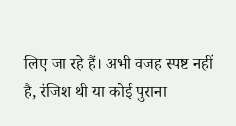लिए जा रहे हैं। अभी वजह स्पष्ट नहीं है, रंजिश थी या कोई पुराना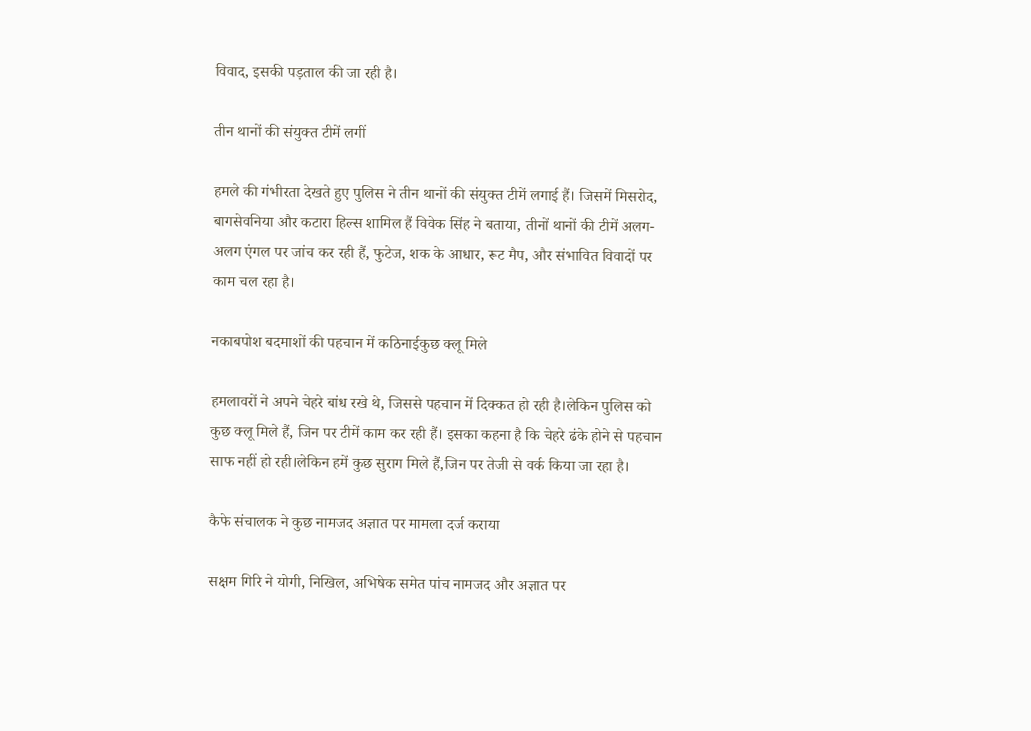विवाद, इसकी पड़ताल की जा रही है।

तीन थानों की संयुक्त टीमें लगीं

हमले की गंभीरता देखते हुए पुलिस ने तीन थानों की संयुक्त टीमें लगाई हैं। जिसमें मिसरोद, बागसेवनिया और कटारा हिल्स शामिल हैं विवेक सिंह ने बताया, तीनों थानों की टीमें अलग-अलग एंगल पर जांच कर रही हैं, फुटेज, शक के आधार, रूट मैप, और संभावित विवादों पर काम चल रहा है।

नकाबपोश बदमाशों की पहचान में कठिनाईकुछ क्लू मिले

हमलावरों ने अपने चेहरे बांध रखे थे, जिससे पहचान में दिक्कत हो रही है।लेकिन पुलिस को कुछ क्लू मिले हैं, जिन पर टीमें काम कर रही हैं। इसका कहना है कि चेहरे ढंके होने से पहचान साफ नहीं हो रही।लेकिन हमें कुछ सुराग मिले हैं,जिन पर तेजी से वर्क किया जा रहा है।

कैफे संचालक ने कुछ नामजद अज्ञात पर मामला दर्ज कराया

सक्षम गिरि ने योगी, निखिल, अभिषेक समेत पांच नामजद और अज्ञात पर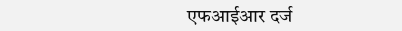एफआईआर दर्ज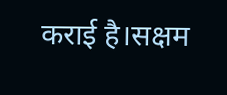कराई है।सक्षम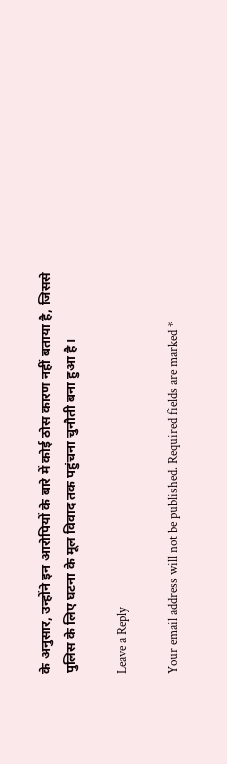के अनुसार, उन्होंने इन आरोपियों के बारे में कोई ठोस कारण नहीं बताया है, जिससे पुलिस के लिए घटना के मूल विवाद तक पहुंचना चुनौती बना हुआ है।

Leave a Reply

Your email address will not be published. Required fields are marked *